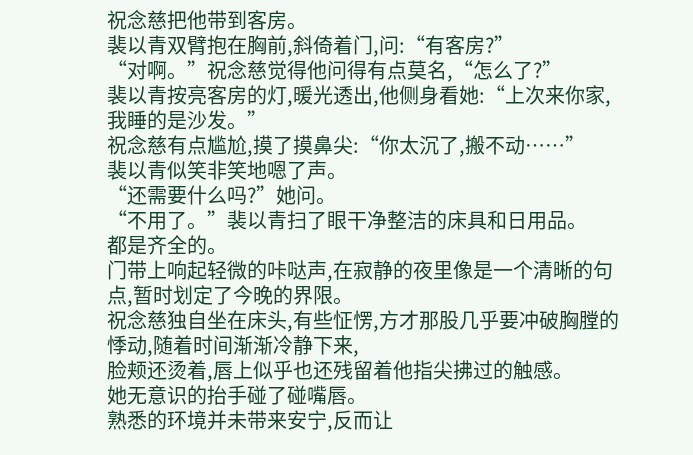祝念慈把他带到客房。
裴以青双臂抱在胸前,斜倚着门,问:“有客房?”
“对啊。”祝念慈觉得他问得有点莫名,“怎么了?”
裴以青按亮客房的灯,暖光透出,他侧身看她:“上次来你家,我睡的是沙发。”
祝念慈有点尴尬,摸了摸鼻尖:“你太沉了,搬不动……”
裴以青似笑非笑地嗯了声。
“还需要什么吗?”她问。
“不用了。”裴以青扫了眼干净整洁的床具和日用品。
都是齐全的。
门带上响起轻微的咔哒声,在寂静的夜里像是一个清晰的句点,暂时划定了今晚的界限。
祝念慈独自坐在床头,有些怔愣,方才那股几乎要冲破胸膛的悸动,随着时间渐渐冷静下来,
脸颊还烫着,唇上似乎也还残留着他指尖拂过的触感。
她无意识的抬手碰了碰嘴唇。
熟悉的环境并未带来安宁,反而让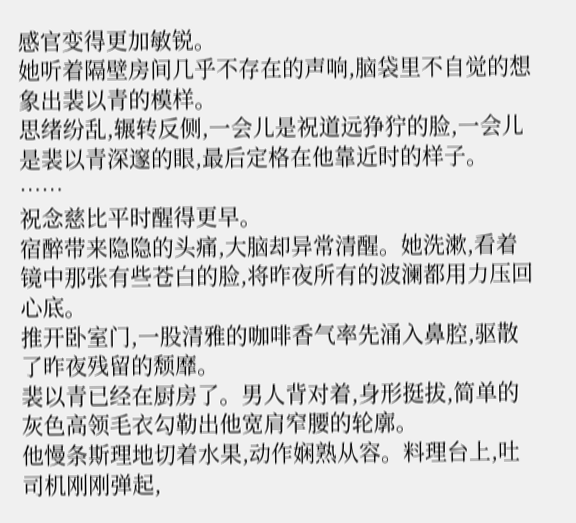感官变得更加敏锐。
她听着隔壁房间几乎不存在的声响,脑袋里不自觉的想象出裴以青的模样。
思绪纷乱,辗转反侧,一会儿是祝道远狰狞的脸,一会儿是裴以青深邃的眼,最后定格在他靠近时的样子。
……
祝念慈比平时醒得更早。
宿醉带来隐隐的头痛,大脑却异常清醒。她洗漱,看着镜中那张有些苍白的脸,将昨夜所有的波澜都用力压回心底。
推开卧室门,一股清雅的咖啡香气率先涌入鼻腔,驱散了昨夜残留的颓靡。
裴以青已经在厨房了。男人背对着,身形挺拔,简单的灰色高领毛衣勾勒出他宽肩窄腰的轮廓。
他慢条斯理地切着水果,动作娴熟从容。料理台上,吐司机刚刚弹起,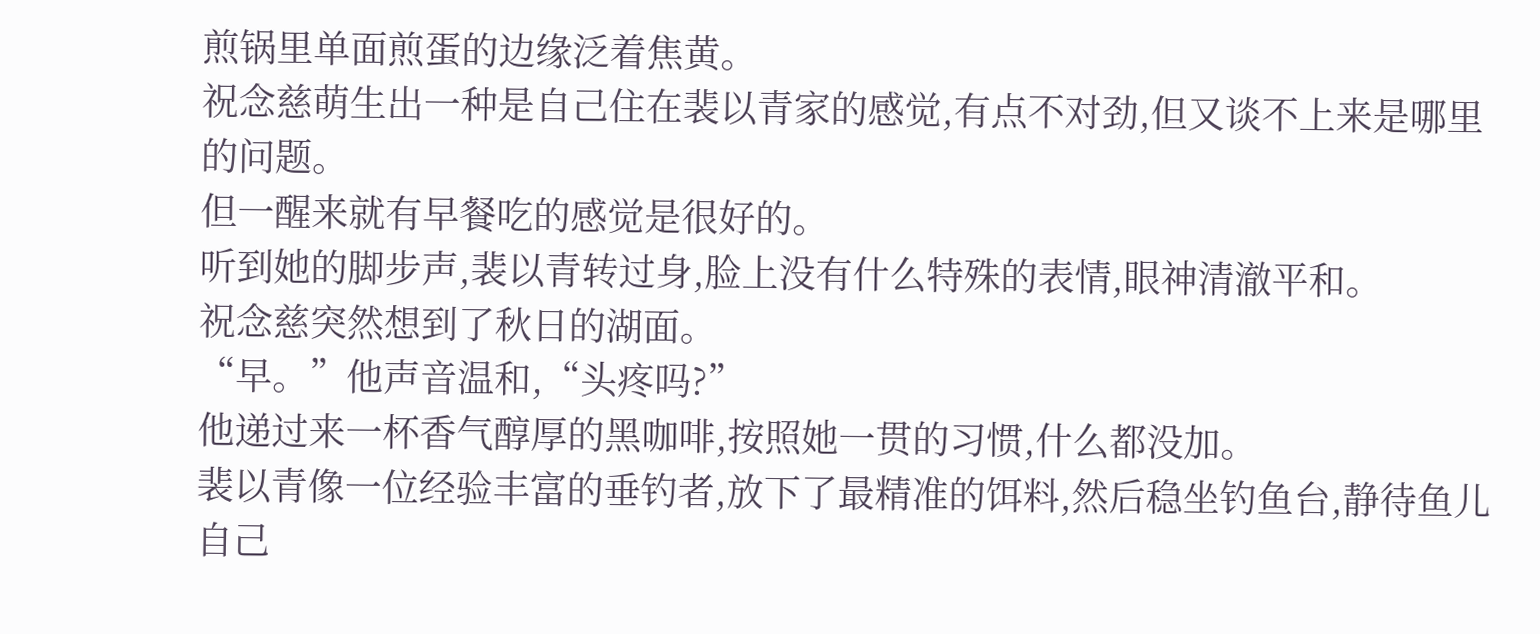煎锅里单面煎蛋的边缘泛着焦黄。
祝念慈萌生出一种是自己住在裴以青家的感觉,有点不对劲,但又谈不上来是哪里的问题。
但一醒来就有早餐吃的感觉是很好的。
听到她的脚步声,裴以青转过身,脸上没有什么特殊的表情,眼神清澈平和。
祝念慈突然想到了秋日的湖面。
“早。”他声音温和,“头疼吗?”
他递过来一杯香气醇厚的黑咖啡,按照她一贯的习惯,什么都没加。
裴以青像一位经验丰富的垂钓者,放下了最精准的饵料,然后稳坐钓鱼台,静待鱼儿自己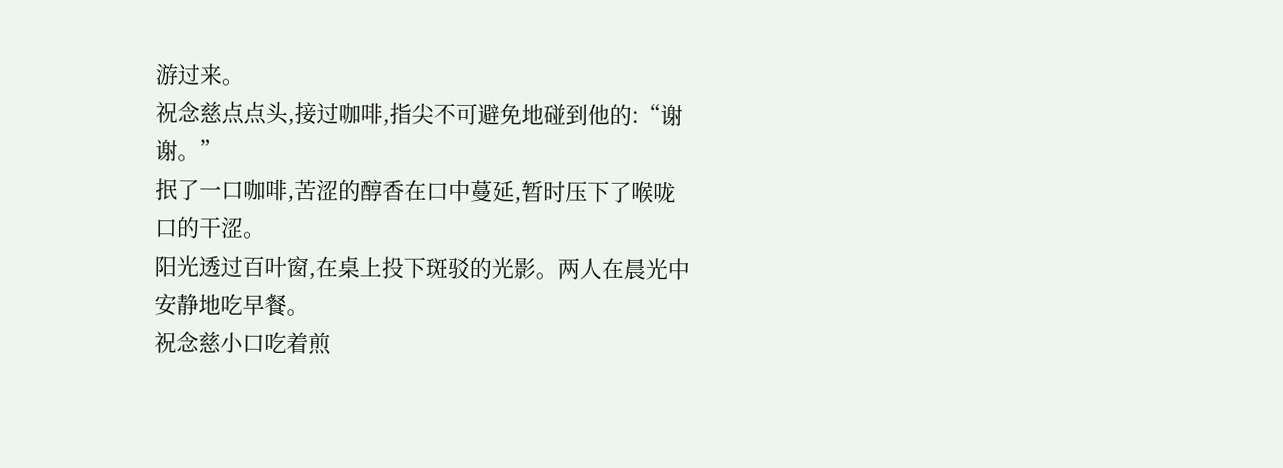游过来。
祝念慈点点头,接过咖啡,指尖不可避免地碰到他的:“谢谢。”
抿了一口咖啡,苦涩的醇香在口中蔓延,暂时压下了喉咙口的干涩。
阳光透过百叶窗,在桌上投下斑驳的光影。两人在晨光中安静地吃早餐。
祝念慈小口吃着煎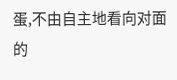蛋,不由自主地看向对面的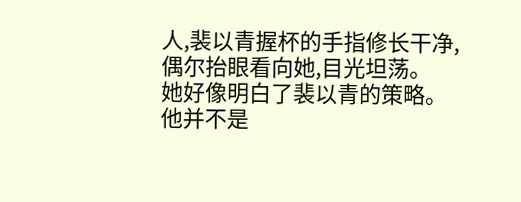人,裴以青握杯的手指修长干净,偶尔抬眼看向她,目光坦荡。
她好像明白了裴以青的策略。
他并不是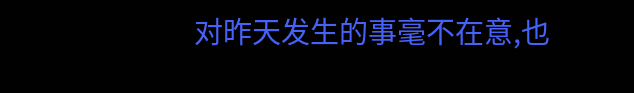对昨天发生的事毫不在意,也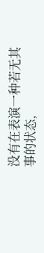没有在表演一种若无其事的状态,